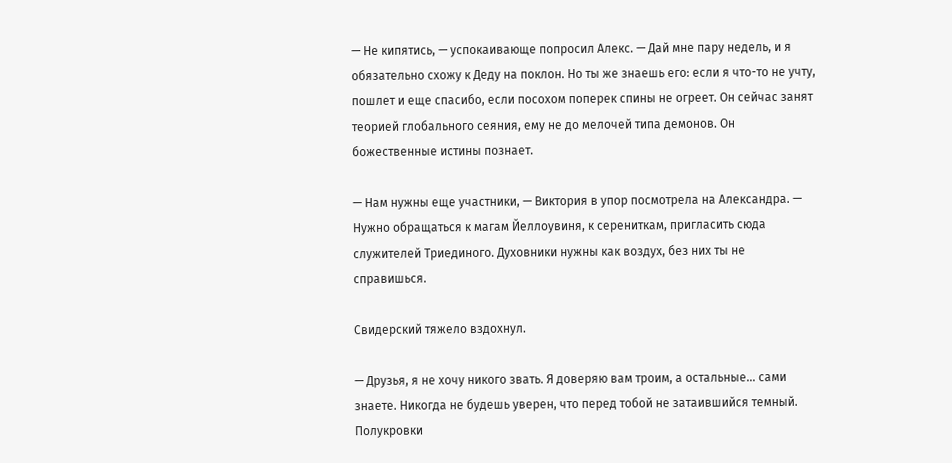— Не кипятись, — успокаивающе попросил Алекс. — Дай мне пару недель, и я обязательно схожу к Деду на поклон. Но ты же знаешь его: если я что-то не учту, пошлет и еще спасибо, если посохом поперек спины не огреет. Он сейчас занят теорией глобального сеяния, ему не до мелочей типа демонов. Он божественные истины познает.

— Нам нужны еще участники, — Виктория в упор посмотрела на Александра. — Нужно обращаться к магам Йеллоувиня, к серениткам, пригласить сюда служителей Триединого. Духовники нужны как воздух, без них ты не справишься.

Свидерский тяжело вздохнул.

— Друзья, я не хочу никого звать. Я доверяю вам троим, а остальные… сами знаете. Никогда не будешь уверен, что перед тобой не затаившийся темный. Полукровки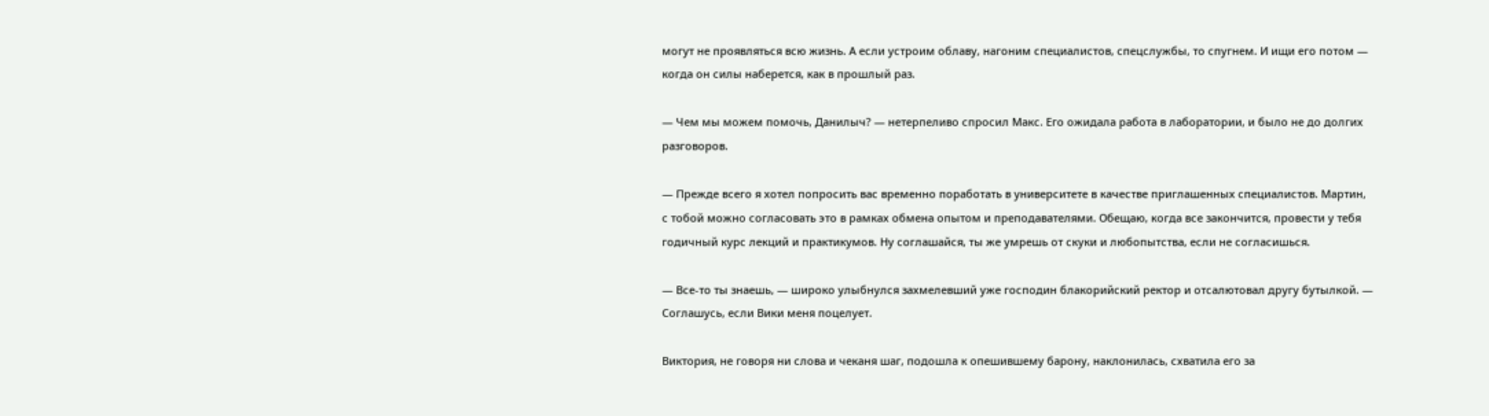могут не проявляться всю жизнь. А если устроим облаву, нагоним специалистов, спецслужбы, то спугнем. И ищи его потом — когда он силы наберется, как в прошлый раз.

— Чем мы можем помочь, Данилыч? — нетерпеливо спросил Макс. Его ожидала работа в лаборатории, и было не до долгих разговоров.

— Прежде всего я хотел попросить вас временно поработать в университете в качестве приглашенных специалистов. Мартин, с тобой можно согласовать это в рамках обмена опытом и преподавателями. Обещаю, когда все закончится, провести у тебя годичный курс лекций и практикумов. Ну соглашайся, ты же умрешь от скуки и любопытства, если не согласишься.

— Все-то ты знаешь, — широко улыбнулся захмелевший уже господин блакорийский ректор и отсалютовал другу бутылкой. — Соглашусь, если Вики меня поцелует.

Виктория, не говоря ни слова и чеканя шаг, подошла к опешившему барону, наклонилась, схватила его за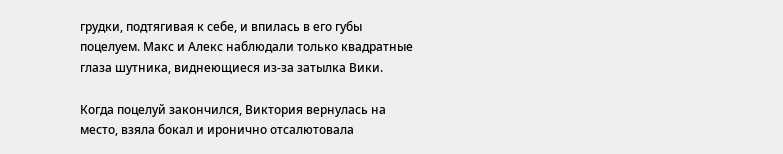грудки, подтягивая к себе, и впилась в его губы поцелуем. Макс и Алекс наблюдали только квадратные глаза шутника, виднеющиеся из-за затылка Вики.

Когда поцелуй закончился, Виктория вернулась на место, взяла бокал и иронично отсалютовала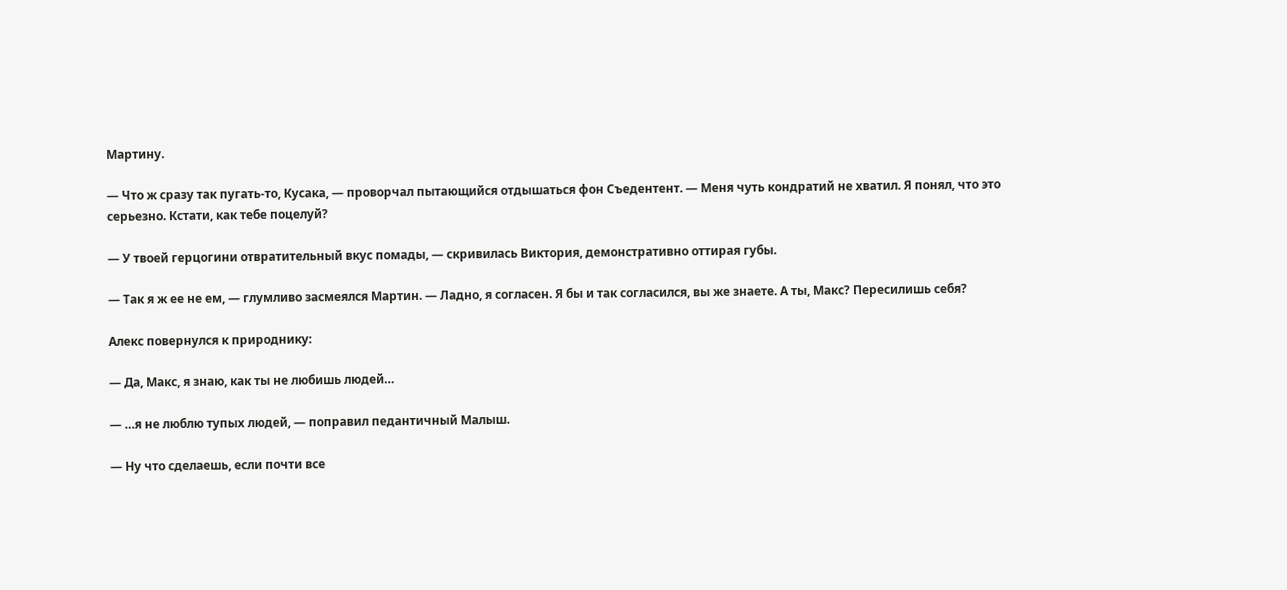Мартину.

— Что ж сразу так пугать-то, Кусака, — проворчал пытающийся отдышаться фон Съедентент. — Меня чуть кондратий не хватил. Я понял, что это серьезно. Кстати, как тебе поцелуй?

— У твоей герцогини отвратительный вкус помады, — скривилась Виктория, демонстративно оттирая губы.

— Так я ж ее не ем, — глумливо засмеялся Мартин. — Ладно, я согласен. Я бы и так согласился, вы же знаете. А ты, Макс? Пересилишь себя?

Алекс повернулся к природнику:

— Да, Макс, я знаю, как ты не любишь людей…

— …я не люблю тупых людей, — поправил педантичный Малыш.

— Ну что сделаешь, если почти все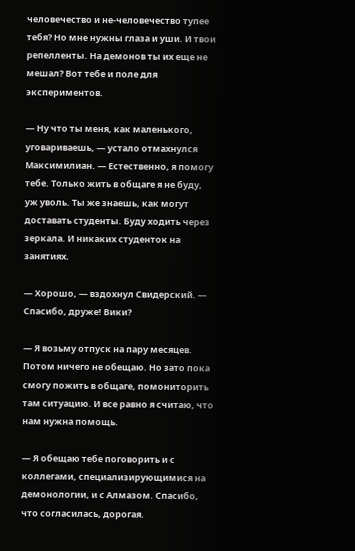человечество и не-человечество тупее тебя? Но мне нужны глаза и уши. И твои репелленты. На демонов ты их еще не мешал? Вот тебе и поле для экспериментов.

— Ну что ты меня, как маленького, уговариваешь, — устало отмахнулся Максимилиан. — Естественно, я помогу тебе. Только жить в общаге я не буду, уж уволь. Ты же знаешь, как могут доставать студенты. Буду ходить через зеркала. И никаких студенток на занятиях.

— Хорошо, — вздохнул Свидерский. — Спасибо, друже! Вики?

— Я возьму отпуск на пару месяцев. Потом ничего не обещаю. Но зато пока смогу пожить в общаге, помониторить там ситуацию. И все равно я считаю, что нам нужна помощь.

— Я обещаю тебе поговорить и с коллегами, специализирующимися на демонологии, и с Алмазом. Спасибо, что согласилась, дорогая.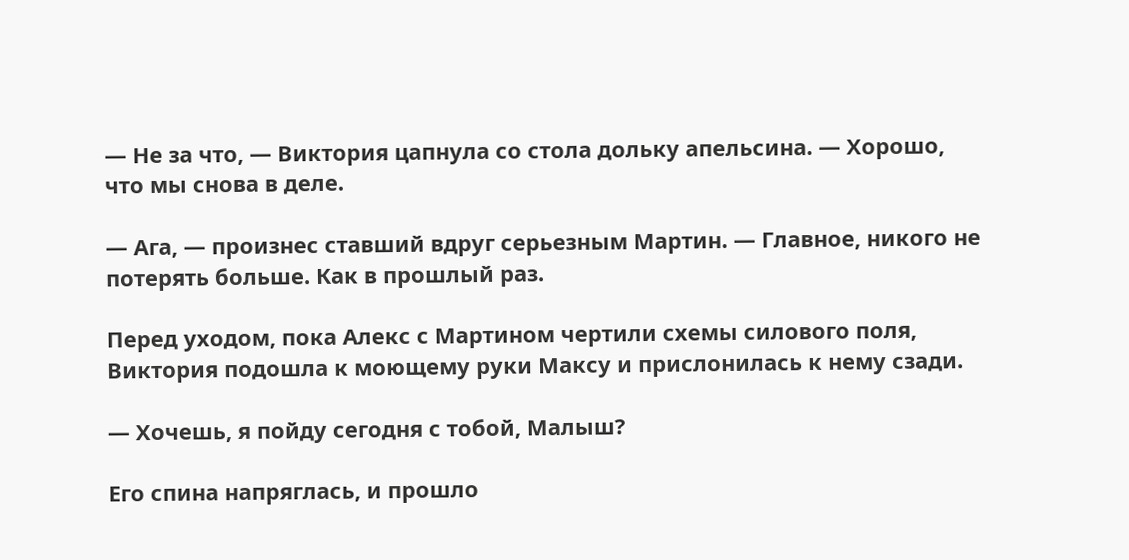— Не за что, — Виктория цапнула со стола дольку апельсина. — Хорошо, что мы снова в деле.

— Ага, — произнес ставший вдруг серьезным Мартин. — Главное, никого не потерять больше. Как в прошлый раз.

Перед уходом, пока Алекс с Мартином чертили схемы силового поля, Виктория подошла к моющему руки Максу и прислонилась к нему сзади.

— Хочешь, я пойду сегодня с тобой, Малыш?

Его спина напряглась, и прошло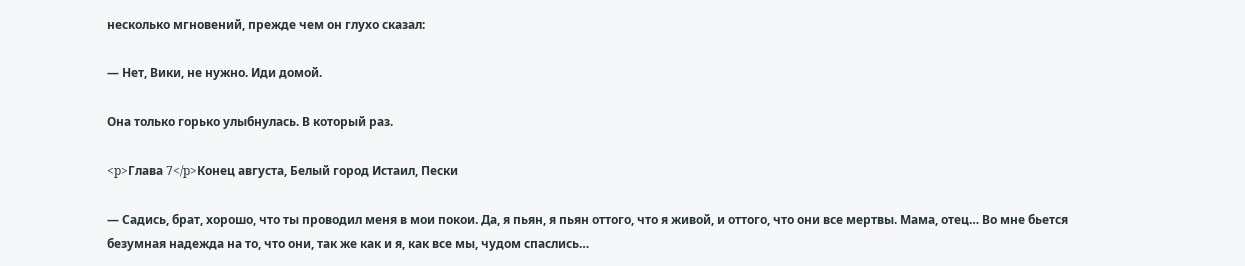несколько мгновений, прежде чем он глухо сказал:

— Нет, Вики, не нужно. Иди домой.

Она только горько улыбнулась. В который раз.

<p>Глава 7</p>Конец августа, Белый город Истаил, Пески

— Садись, брат, хорошо, что ты проводил меня в мои покои. Да, я пьян, я пьян оттого, что я живой, и оттого, что они все мертвы. Мама, отец… Во мне бьется безумная надежда на то, что они, так же как и я, как все мы, чудом спаслись…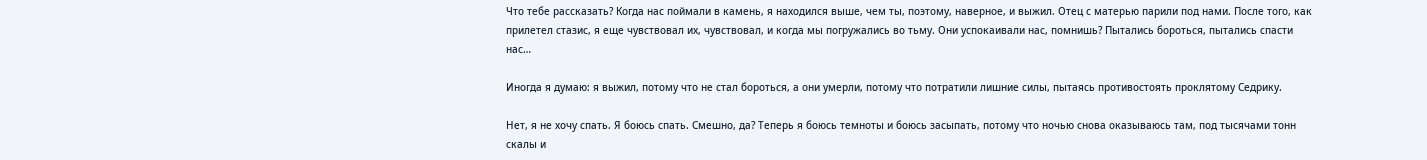Что тебе рассказать? Когда нас поймали в камень, я находился выше, чем ты, поэтому, наверное, и выжил. Отец с матерью парили под нами. После того, как прилетел стазис, я еще чувствовал их, чувствовал, и когда мы погружались во тьму. Они успокаивали нас, помнишь? Пытались бороться, пытались спасти нас…

Иногда я думаю: я выжил, потому что не стал бороться, а они умерли, потому что потратили лишние силы, пытаясь противостоять проклятому Седрику.

Нет, я не хочу спать. Я боюсь спать. Смешно, да? Теперь я боюсь темноты и боюсь засыпать, потому что ночью снова оказываюсь там, под тысячами тонн скалы и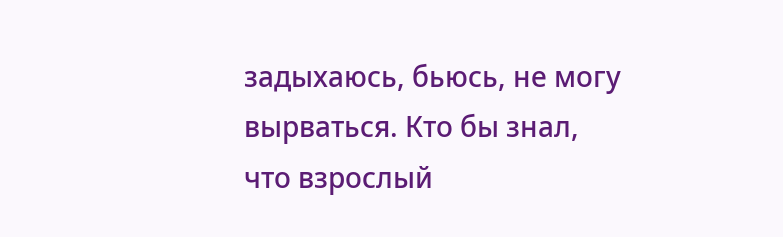задыхаюсь, бьюсь, не могу вырваться. Кто бы знал, что взрослый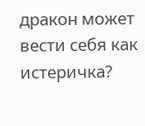дракон может вести себя как истеричка?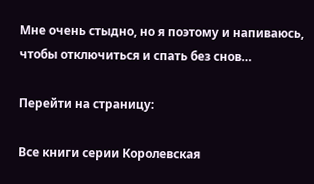Мне очень стыдно, но я поэтому и напиваюсь, чтобы отключиться и спать без снов…

Перейти на страницу:

Все книги серии Королевская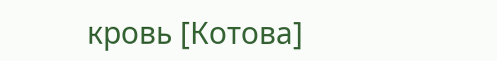кровь [Котова]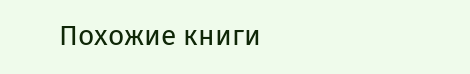Похожие книги